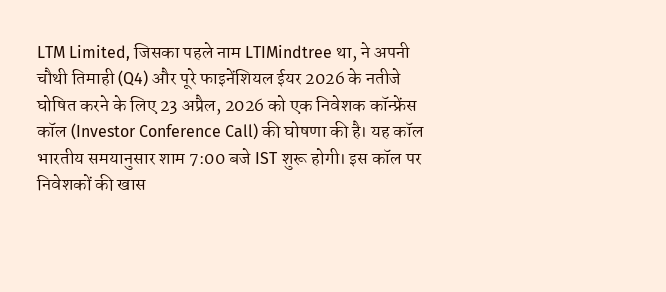LTM Limited, जिसका पहले नाम LTIMindtree था, ने अपनी चौथी तिमाही (Q4) और पूरे फाइनेंशियल ईयर 2026 के नतीजे घोषित करने के लिए 23 अप्रैल, 2026 को एक निवेशक कॉन्फ्रेंस कॉल (Investor Conference Call) की घोषणा की है। यह कॉल भारतीय समयानुसार शाम 7:00 बजे IST शुरू होगी। इस कॉल पर निवेशकों की खास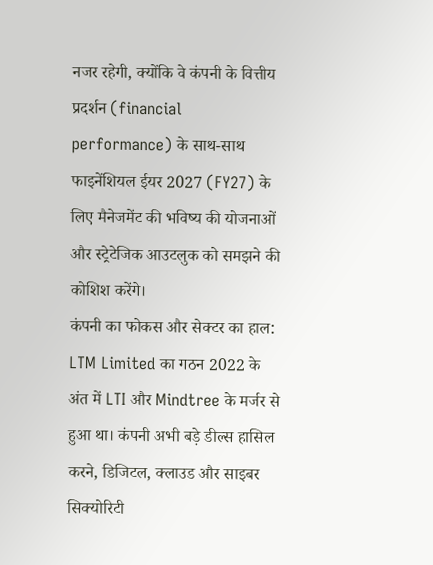नजर रहेगी, क्योंकि वे कंपनी के वित्तीय प्रदर्शन (financial performance) के साथ-साथ फाइनेंशियल ईयर 2027 (FY27) के लिए मैनेजमेंट की भविष्य की योजनाओं और स्ट्रेटेजिक आउटलुक को समझने की कोशिश करेंगे।
कंपनी का फोकस और सेक्टर का हाल:
LTM Limited का गठन 2022 के अंत में LTI और Mindtree के मर्जर से हुआ था। कंपनी अभी बड़े डील्स हासिल करने, डिजिटल, क्लाउड और साइबर सिक्योरिटी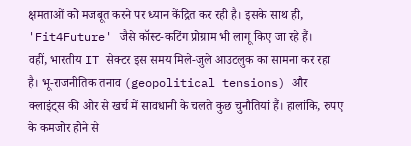क्षमताओं को मजबूत करने पर ध्यान केंद्रित कर रही है। इसके साथ ही, 'Fit4Future' जैसे कॉस्ट-कटिंग प्रोग्राम भी लागू किए जा रहे हैं।
वहीं, भारतीय IT सेक्टर इस समय मिले-जुले आउटलुक का सामना कर रहा है। भू-राजनीतिक तनाव (geopolitical tensions) और क्लाइंट्स की ओर से खर्च में सावधानी के चलते कुछ चुनौतियां हैं। हालांकि, रुपए के कमजोर होने से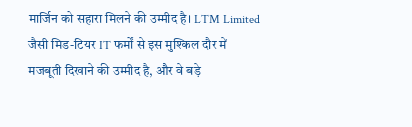मार्जिन को सहारा मिलने की उम्मीद है। LTM Limited जैसी मिड-टियर IT फर्मों से इस मुश्किल दौर में मजबूती दिखाने की उम्मीद है, और वे बड़े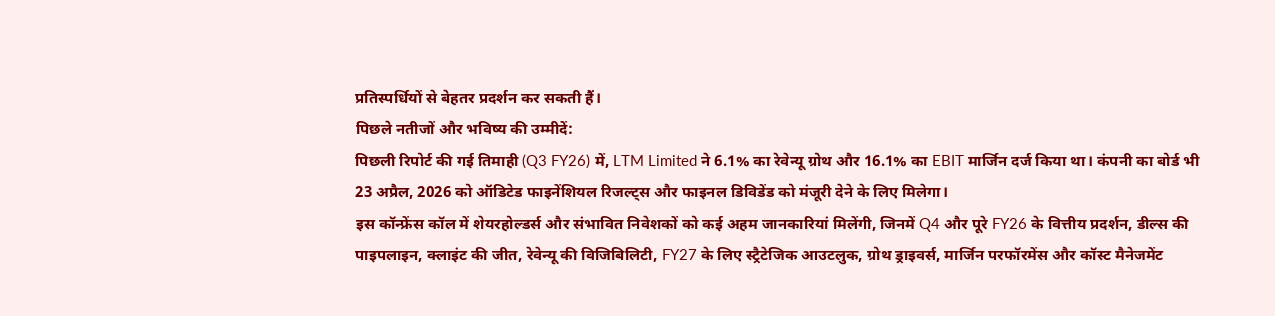प्रतिस्पर्धियों से बेहतर प्रदर्शन कर सकती हैं।
पिछले नतीजों और भविष्य की उम्मीदें:
पिछली रिपोर्ट की गई तिमाही (Q3 FY26) में, LTM Limited ने 6.1% का रेवेन्यू ग्रोथ और 16.1% का EBIT मार्जिन दर्ज किया था। कंपनी का बोर्ड भी 23 अप्रैल, 2026 को ऑडिटेड फाइनेंशियल रिजल्ट्स और फाइनल डिविडेंड को मंजूरी देने के लिए मिलेगा।
इस कॉन्फ्रेंस कॉल में शेयरहोल्डर्स और संभावित निवेशकों को कई अहम जानकारियां मिलेंगी, जिनमें Q4 और पूरे FY26 के वित्तीय प्रदर्शन, डील्स की पाइपलाइन, क्लाइंट की जीत, रेवेन्यू की विजिबिलिटी, FY27 के लिए स्ट्रैटेजिक आउटलुक, ग्रोथ ड्राइवर्स, मार्जिन परफॉरमेंस और कॉस्ट मैनेजमेंट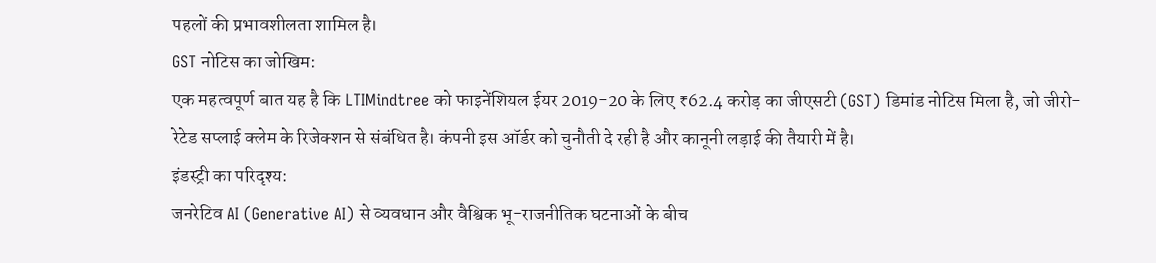पहलों की प्रभावशीलता शामिल है।
GST नोटिस का जोखिम:
एक महत्वपूर्ण बात यह है कि LTIMindtree को फाइनेंशियल ईयर 2019-20 के लिए ₹62.4 करोड़ का जीएसटी (GST) डिमांड नोटिस मिला है, जो जीरो-रेटेड सप्लाई क्लेम के रिजेक्शन से संबंधित है। कंपनी इस ऑर्डर को चुनौती दे रही है और कानूनी लड़ाई की तैयारी में है।
इंडस्ट्री का परिदृश्य:
जनरेटिव AI (Generative AI) से व्यवधान और वैश्विक भू-राजनीतिक घटनाओं के बीच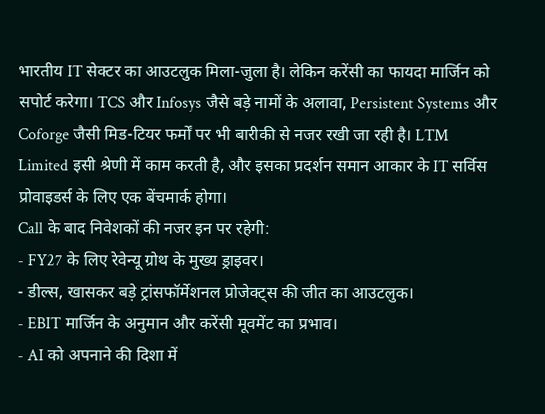भारतीय IT सेक्टर का आउटलुक मिला-जुला है। लेकिन करेंसी का फायदा मार्जिन को सपोर्ट करेगा। TCS और Infosys जैसे बड़े नामों के अलावा, Persistent Systems और Coforge जैसी मिड-टियर फर्मों पर भी बारीकी से नजर रखी जा रही है। LTM Limited इसी श्रेणी में काम करती है, और इसका प्रदर्शन समान आकार के IT सर्विस प्रोवाइडर्स के लिए एक बेंचमार्क होगा।
Call के बाद निवेशकों की नजर इन पर रहेगी:
- FY27 के लिए रेवेन्यू ग्रोथ के मुख्य ड्राइवर।
- डील्स, खासकर बड़े ट्रांसफॉर्मेशनल प्रोजेक्ट्स की जीत का आउटलुक।
- EBIT मार्जिन के अनुमान और करेंसी मूवमेंट का प्रभाव।
- AI को अपनाने की दिशा में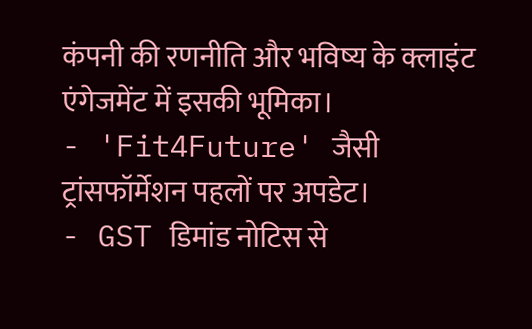कंपनी की रणनीति और भविष्य के क्लाइंट एंगेजमेंट में इसकी भूमिका।
- 'Fit4Future' जैसी ट्रांसफॉर्मेशन पहलों पर अपडेट।
- GST डिमांड नोटिस से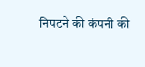निपटने की कंपनी की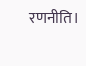रणनीति।